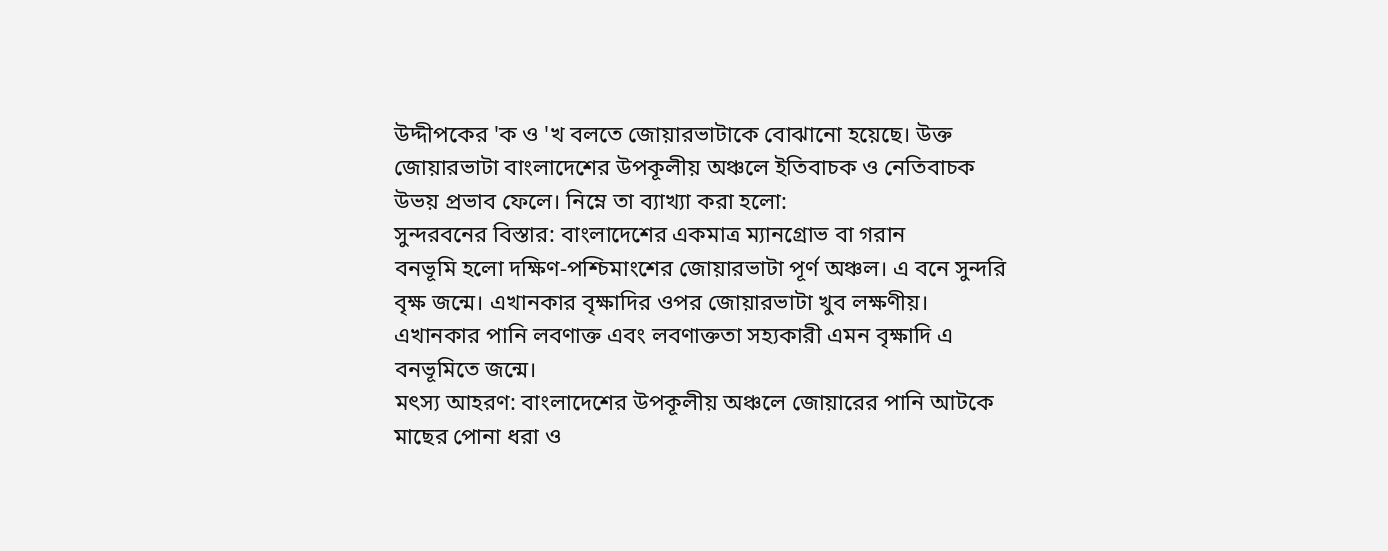উদ্দীপকের 'ক ও 'খ বলতে জোয়ারভাটাকে বোঝানো হয়েছে। উক্ত জোয়ারভাটা বাংলাদেশের উপকূলীয় অঞ্চলে ইতিবাচক ও নেতিবাচক উভয় প্রভাব ফেলে। নিম্নে তা ব্যাখ্যা করা হলো:
সুন্দরবনের বিস্তার: বাংলাদেশের একমাত্র ম্যানগ্রোভ বা গরান
বনভূমি হলো দক্ষিণ-পশ্চিমাংশের জোয়ারভাটা পূর্ণ অঞ্চল। এ বনে সুন্দরি বৃক্ষ জন্মে। এখানকার বৃক্ষাদির ওপর জোয়ারভাটা খুব লক্ষণীয়। এখানকার পানি লবণাক্ত এবং লবণাক্ততা সহ্যকারী এমন বৃক্ষাদি এ বনভূমিতে জন্মে।
মৎস্য আহরণ: বাংলাদেশের উপকূলীয় অঞ্চলে জোয়ারের পানি আটকে মাছের পোনা ধরা ও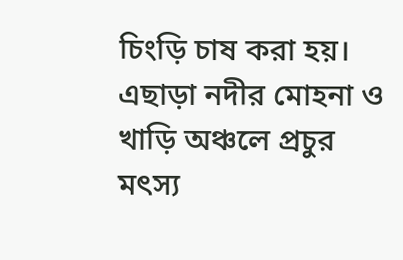চিংড়ি চাষ করা হয়। এছাড়া নদীর মোহনা ও খাড়ি অঞ্চলে প্রচুর মৎস্য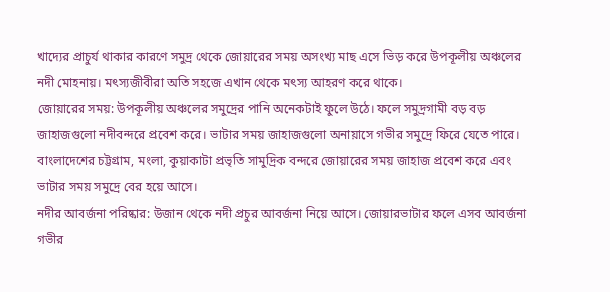খাদ্যের প্রাচুর্য থাকার কারণে সমুদ্র থেকে জোয়ারের সময় অসংখ্য মাছ এসে ভিড় করে উপকূলীয় অঞ্চলের নদী মোহনায়। মৎস্যজীবীরা অতি সহজে এখান থেকে মৎস্য আহরণ করে থাকে।
জোয়ারের সময়: উপকূলীয় অঞ্চলের সমুদ্রের পানি অনেকটাই ফুলে উঠে। ফলে সমুদ্রগামী বড় বড় জাহাজগুলো নদীবন্দরে প্রবেশ করে। ভাটার সময় জাহাজগুলো অনায়াসে গভীর সমুদ্রে ফিরে যেতে পারে। বাংলাদেশের চট্টগ্রাম, মংলা, কুয়াকাটা প্রভৃতি সামুদ্রিক বন্দরে জোয়ারের সময় জাহাজ প্রবেশ করে এবং ভাটার সময় সমুদ্রে বের হয়ে আসে।
নদীর আবর্জনা পরিষ্কার: উজান থেকে নদী প্রচুর আবর্জনা নিয়ে আসে। জোয়ারভাটার ফলে এসব আবর্জনা গভীর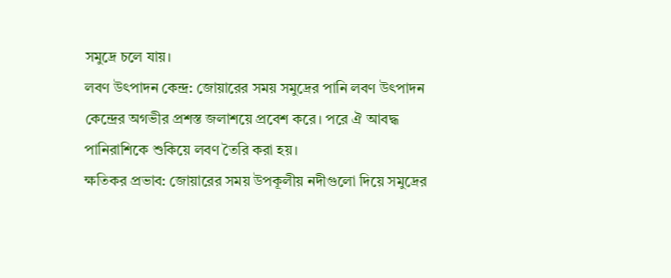সমুদ্রে চলে যায়।
লবণ উৎপাদন কেন্দ্র: জোয়ারের সময় সমুদ্রের পানি লবণ উৎপাদন কেন্দ্রের অগভীর প্রশস্ত জলাশয়ে প্রবেশ করে। পরে ঐ আবদ্ধ পানিরাশিকে শুকিয়ে লবণ তৈরি করা হয়।
ক্ষতিকর প্রভাব: জোয়ারের সময় উপকূলীয় নদীগুলো দিয়ে সমুদ্রের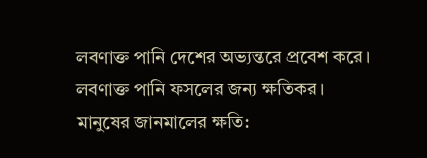লবণাক্ত পানি দেশের অভ্যন্তরে প্রবেশ করে। লবণাক্ত পানি ফসলের জন্য ক্ষতিকর।
মানুষের জানমালের ক্ষতি: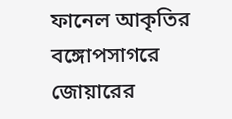ফানেল আকৃতির বঙ্গোপসাগরে জোয়ারের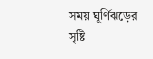সময় ঘূর্ণিঝড়ের সৃষ্টি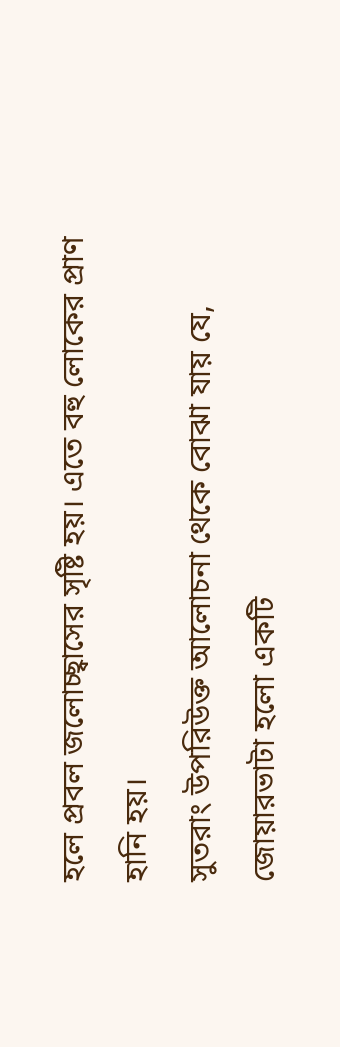হলে প্রবল জলোচ্ছ্বাসের সৃষ্টি হয়। এতে বহু লোকের প্রাণ হানি হয়।
সুতরাং উপরিউক্ত আলোচনা থেকে বোঝা যায় যে, জোয়ারভাটা হলো একটি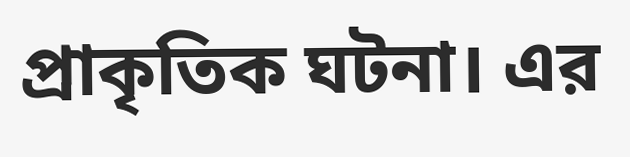প্রাকৃতিক ঘটনা। এর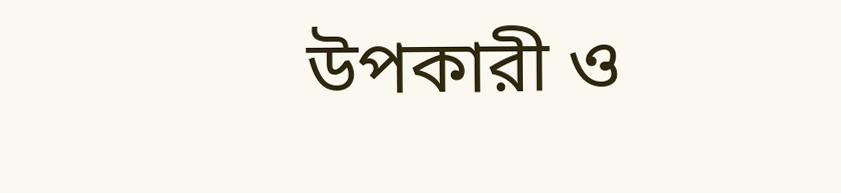উপকারী ও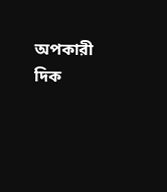অপকারী দিক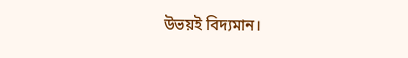উভয়ই বিদ্যমান।